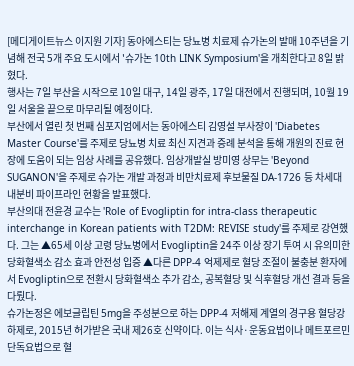[메디게이트뉴스 이지원 기자] 동아에스티는 당뇨병 치료제 슈가논의 발매 10주년을 기념해 전국 5개 주요 도시에서 '슈가논 10th LINK Symposium'을 개최한다고 8일 밝혔다.
행사는 7일 부산을 시작으로 10일 대구, 14일 광주, 17일 대전에서 진행되며, 10월 19일 서울을 끝으로 마무리될 예정이다.
부산에서 열린 첫 번째 심포지엄에서는 동아에스티 김영설 부사장이 'Diabetes Master Course'를 주제로 당뇨병 치료 최신 지견과 증례 분석을 통해 개원의 진료 현장에 도움이 되는 임상 사례를 공유했다. 임상개발실 방미영 상무는 'Beyond SUGANON'을 주제로 슈가논 개발 과정과 비만치료제 후보물질 DA-1726 등 차세대 내분비 파이프라인 현황을 발표했다.
부산의대 전윤경 교수는 'Role of Evogliptin for intra-class therapeutic interchange in Korean patients with T2DM: REVISE study'를 주제로 강연했다. 그는 ▲65세 이상 고령 당뇨병에서 Evogliptin을 24주 이상 장기 투여 시 유의미한 당화혈색소 감소 효과 안전성 입증 ▲다른 DPP-4 억제제로 혈당 조절이 불충분 환자에서 Evogliptin으로 전환시 당화혈색소 추가 감소, 공복혈당 및 식후혈당 개선 결과 등을 다뤘다.
슈가논정은 에보글립틴 5mg을 주성분으로 하는 DPP-4 저해제 계열의 경구용 혈당강하제로, 2015년 허가받은 국내 제26호 신약이다. 이는 식사·운동요법이나 메트포르민 단독요법으로 혈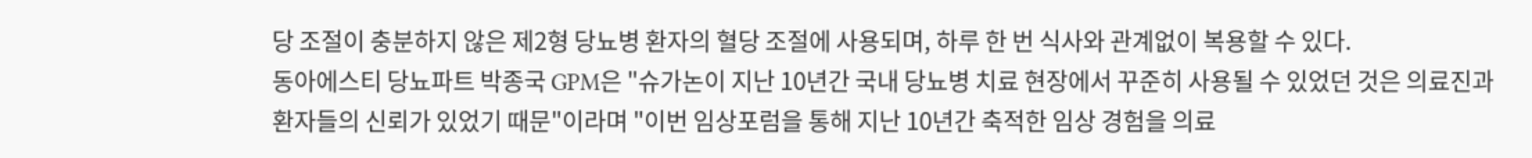당 조절이 충분하지 않은 제2형 당뇨병 환자의 혈당 조절에 사용되며, 하루 한 번 식사와 관계없이 복용할 수 있다.
동아에스티 당뇨파트 박종국 GPM은 "슈가논이 지난 10년간 국내 당뇨병 치료 현장에서 꾸준히 사용될 수 있었던 것은 의료진과 환자들의 신뢰가 있었기 때문"이라며 "이번 임상포럼을 통해 지난 10년간 축적한 임상 경험을 의료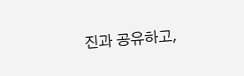진과 공유하고,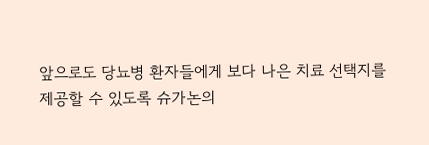앞으로도 당뇨병 환자들에게 보다 나은 치료 선택지를 제공할 수 있도록 슈가논의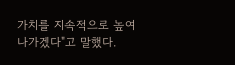가치를 지속적으로 높여 나가겠다"고 말했다.